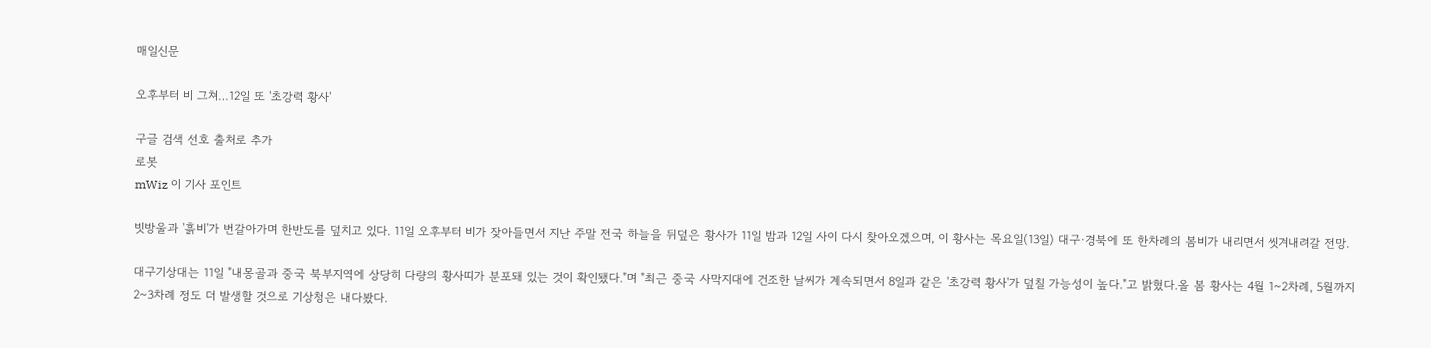매일신문

오후부터 비 그쳐…12일 또 '초강력 황사'

구글 검색 선호 출처로 추가
로봇
mWiz 이 기사 포인트

빗방울과 '흙비'가 번갈아가며 한반도를 덮치고 있다. 11일 오후부터 비가 잦아들면서 지난 주말 전국 하늘을 뒤덮은 황사가 11일 밤과 12일 사이 다시 찾아오겠으며, 이 황사는 목요일(13일) 대구·경북에 또 한차례의 봄비가 내리면서 씻겨내려갈 전망.

대구기상대는 11일 "내몽골과 중국 북부지역에 상당히 다량의 황사띠가 분포돼 있는 것이 확인됐다."며 "최근 중국 사막지대에 건조한 날씨가 계속되면서 8일과 같은 '초강력 황사'가 덮칠 가능성이 높다."고 밝혔다.올 봄 황사는 4월 1~2차례, 5월까지 2~3차례 정도 더 발생할 것으로 기상청은 내다봤다.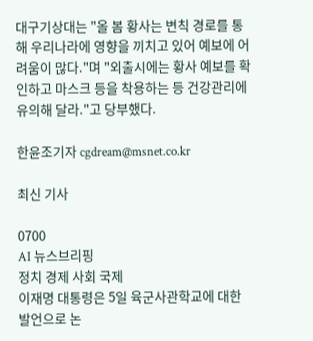대구기상대는 "올 봄 황사는 변칙 경로를 통해 우리나라에 영향을 끼치고 있어 예보에 어려움이 많다."며 "외출시에는 황사 예보를 확인하고 마스크 등을 착용하는 등 건강관리에 유의해 달라."고 당부했다.

한윤조기자 cgdream@msnet.co.kr

최신 기사

0700
AI 뉴스브리핑
정치 경제 사회 국제
이재명 대통령은 5일 육군사관학교에 대한 발언으로 논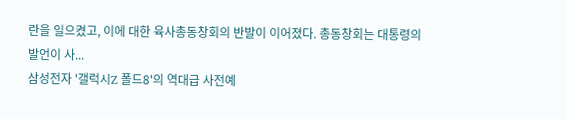란을 일으켰고, 이에 대한 육사총동창회의 반발이 이어졌다. 총동창회는 대통령의 발언이 사...
삼성전자 '갤럭시Z 폴드8'의 역대급 사전예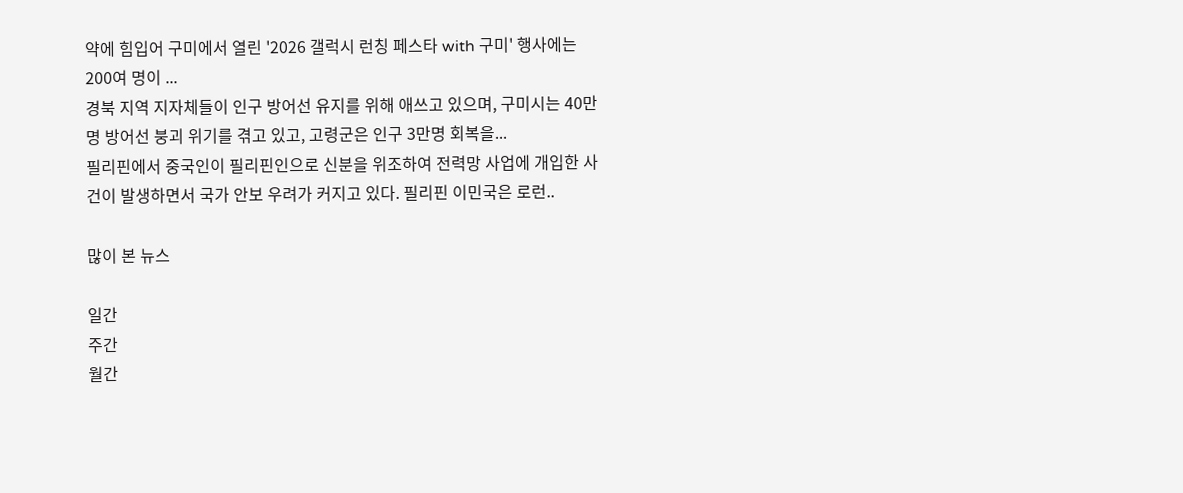약에 힘입어 구미에서 열린 '2026 갤럭시 런칭 페스타 with 구미' 행사에는 200여 명이 ...
경북 지역 지자체들이 인구 방어선 유지를 위해 애쓰고 있으며, 구미시는 40만명 방어선 붕괴 위기를 겪고 있고, 고령군은 인구 3만명 회복을...
필리핀에서 중국인이 필리핀인으로 신분을 위조하여 전력망 사업에 개입한 사건이 발생하면서 국가 안보 우려가 커지고 있다. 필리핀 이민국은 로런..

많이 본 뉴스

일간
주간
월간